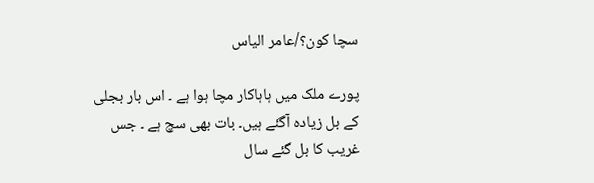سچا کون؟/عامر الیاس

پورے ملک میں ہاہاکار مچا ہوا ہے ۔ اس بار بجلی کے بل زیادہ آگئے ہیں۔ بات بھی سچ ہے ۔ جس غریب کا بل گئے سال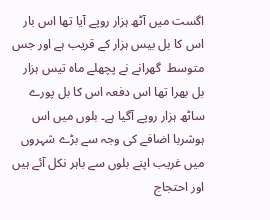اگست میں آٹھ ہزار روپے آیا تھا اس بار اس کا بل بیس ہزار کے قریب ہے اور جس متوسط  گھرانے نے پچھلے ماہ تیس ہزار بل بھرا تھا اس دفعہ اس کا بل پورے ساٹھ ہزار روپے آگیا ہے۔ بلوں میں اس ہوشربا اضافے کی وجہ سے بڑے شہروں میں غریب اپنے بلوں سے باہر نکل آئے ہیں اور احتجاج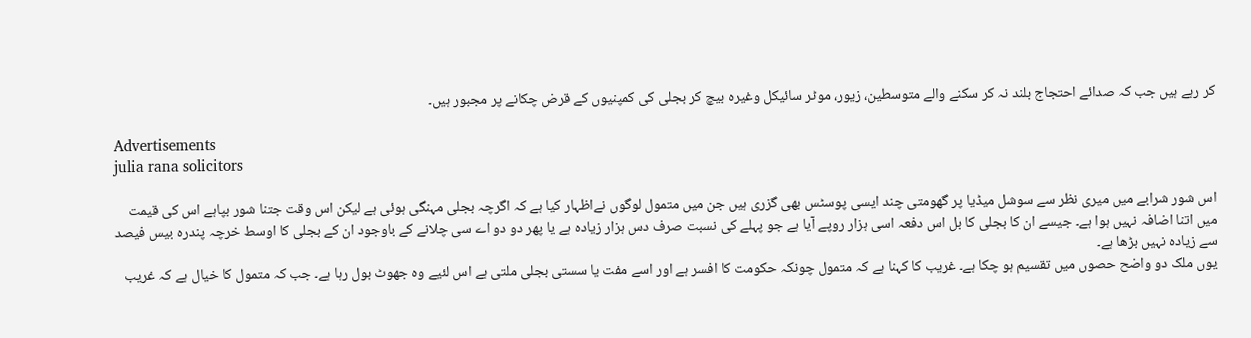کر رہے ہیں جب کہ صدائے احتجاج بلند نہ کر سکنے والے متوسطین، زیور، موٹر سائیکل وغیرہ بیچ کر بجلی کی کمپنیوں کے قرض چکانے پر مجبور ہیں۔

Advertisements
julia rana solicitors

اس شور شرابے میں میری نظر سے سوشل میڈیا پر گھومتی چند ایسی پوسٹس بھی گزری ہیں جن میں متمول لوگوں نےاظہار کیا ہے کہ اگرچہ بجلی مہنگی ہوئی ہے لیکن اس وقت جتنا شور بپاہے اس کی قیمت میں اتنا اضافہ نہیں ہوا ہے۔ جیسے ان کا بجلی کا بل اس دفعہ اسی ہزار روپے آیا ہے جو پہلے کی نسبت صرف دس ہزار زیادہ ہے یا پھر دو دو اے سی چلانے کے باوجود ان کے بجلی کا اوسط خرچہ پندرہ بیس فیصد سے زیادہ نہیں بڑھا ہے۔
یوں ملک دو واضح حصوں میں تقسیم ہو چکا ہے۔ غریب کا کہنا ہے کہ متمول چونکہ حکومت کا افسر ہے اور اسے مفت یا سستی بجلی ملتی ہے اس لئیے وہ جھوٹ بول رہا ہے۔ جب کہ متمول کا خیال ہے کہ غریب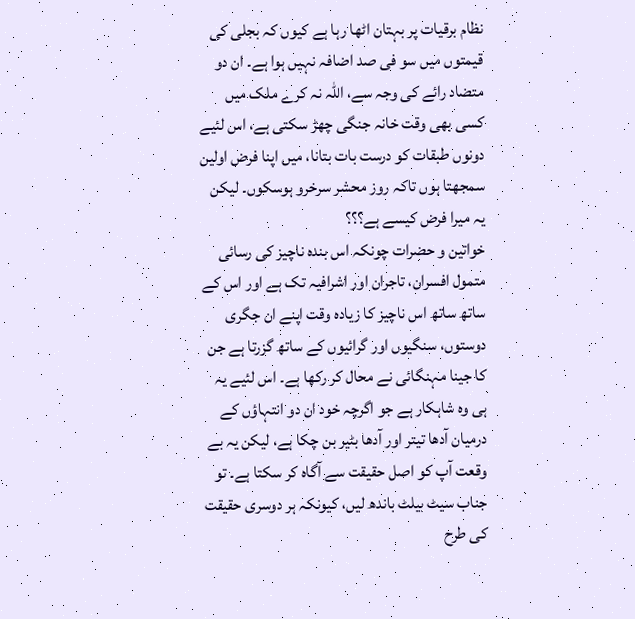نظام برقیات پر بہتان اٹھا رہا ہے کیوں کہ بجلی کی قیمتوں میں سو فی صد اضافہ نہیں ہوا ہے۔ ان دو متضاد رائے کی وجہ سے، اللہ نہ کرے ملک میں کسی بھی وقت خانہ جنگی چھڑ سکتی ہے، اس لئیے دونوں طبقات کو درست بات بتانا، میں اپنا فرض اولین سمجھتا ہوں تاکہ روز محشر سرخرو ہوسکوں۔ لیکن یہ میرا فرض کیسے ہے؟؟؟
خواتین و حضرات چونکہ اس بندہ ناچیز کی رسائی متمول افسران، تاجران اور اشرافیہ تک ہے اور اس کے ساتھ ساتھ اس ناچیز کا زیادہ وقت اپنے ان جگری دوستوں، سنگیوں اور گرائیوں کے ساتھ گزرتا ہے جن کا جینا مہنگائی نے محال کر رکھا ہے۔ اس لئیے یہ ہی وہ شاہکار ہے جو اگرچہ خود ان دو انتہاؤں کے درمیان آدھا تیتر اور آدھا بٹیر بن چکا ہے، لیکن یہ بے وقعت آپ کو اصل حقیقت سے آگاہ کر سکتا ہے۔ تو جناب سیٹ بیلٹ باندھ لیں، کیونکہ ہر دوسری حقیقت کی طرح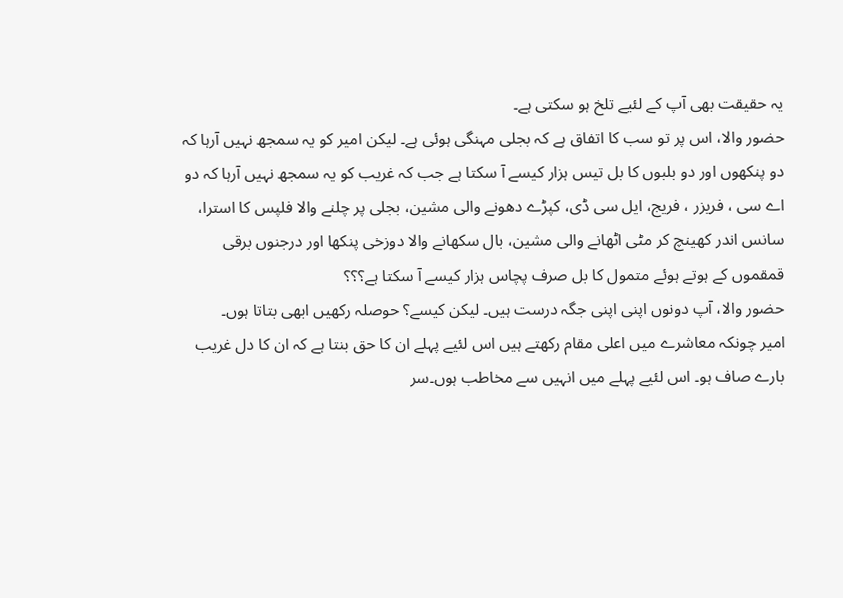یہ حقیقت بھی آپ کے لئیے تلخ ہو سکتی ہے۔
حضور والا، اس پر تو سب کا اتفاق ہے کہ بجلی مہنگی ہوئی ہے۔ لیکن امیر کو یہ سمجھ نہیں آرہا کہ دو پنکھوں اور دو بلبوں کا بل تیس ہزار کیسے آ سکتا ہے جب کہ غریب کو یہ سمجھ نہیں آرہا کہ دو اے سی ، فریزر ، فریج، ایل سی ڈی، کپڑے دھونے والی مشین، بجلی پر چلنے والا فلپس کا استرا، سانس اندر کھینچ کر مٹی اٹھانے والی مشین، بال سکھانے والا دوزخی پنکھا اور درجنوں برقی قمقموں کے ہوتے ہوئے متمول کا بل صرف پچاس ہزار کیسے آ سکتا ہے؟؟؟
حضور والا، آپ دونوں اپنی اپنی جگہ درست ہیں۔ لیکن کیسے؟ حوصلہ رکھیں ابھی بتاتا ہوں۔
امیر چونکہ معاشرے میں اعلی مقام رکھتے ہیں اس لئیے پہلے ان کا حق بنتا ہے کہ ان کا دل غریب بارے صاف ہو۔ اس لئیے پہلے میں انہیں سے مخاطب ہوں۔سر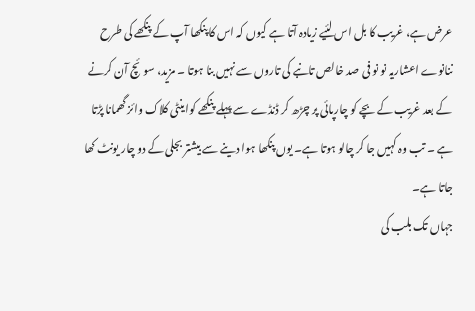عرض ہے، غریب کا بل اس لئیے زیادہ آتا ہے کیوں کہ اس کا پنکھا آپ کے پنکھے کی طرح ننانوے اعشاریہ نو نو فی صد خالص تانبے کی تاروں سے نہیں بنا ہوتا ۔ مزید، سوئچ آن کرنے کے بعد غریب کے بچے کو چارپائی پر چڑھ کر ڈنڈے سے پہلے پنکھے کواینٹی کلاک وائز گھمانا پڑتا ہے ۔ تب وہ کہیں جا کر چالو ہوتا ہے۔ یوں پنکھا ہوا دینے سے بیشتر بجلی کے دو چار یونٹ کھا جاتا ہے۔
جہاں تک بلب کی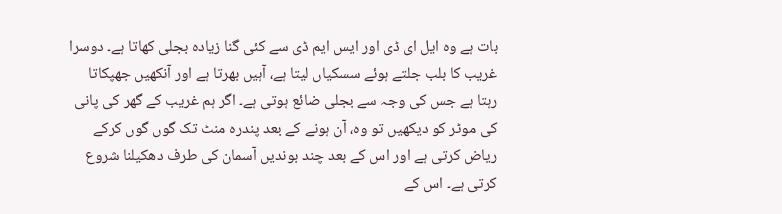بات ہے وہ ایل ای ڈی اور ایس ایم ڈی سے کئی گنا زیادہ بجلی کھاتا ہے۔ دوسرا غریب کا بلب جلتے ہوئے سسکیاں لیتا ہے، آہیں بھرتا ہے اور آنکھیں جھپکاتا رہتا ہے جس کی وجہ سے بجلی ضائع ہوتی ہے۔ اگر ہم غریب کے گھر کی پانی کی موٹر کو دیکھیں تو وہ، آن ہونے کے بعد پندرہ منٹ تک گوں گوں کرکے ریاض کرتی ہے اور اس کے بعد چند بوندیں آسمان کی طرف دھکیلنا شروع کرتی ہے۔ اس کے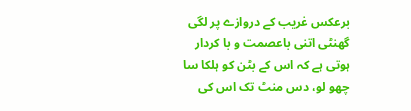برعکس غریب کے دروازے پر لگی گھنٹی اتنی باعصمت و با کردار ہوتی ہے کہ اس کے بٹن کو ہلکا سا چھو لو، دس منٹ تک اس کی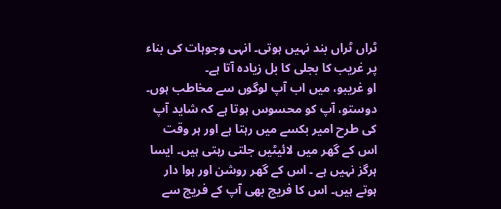ٹراں ٹراں بند نہیں ہوتی۔ انہی وجوہات کی بناء پر غریب کا بجلی کا بل زیادہ آتا ہے۔
او غریبو، میں اب آپ لوگوں سے مخاطب ہوں۔ دوستو، آپ کو محسوس ہوتا ہے کہ شاید آپ کی طرح امیر بکسے میں رہتا ہے اور ہر وقت اس کے گھر میں لائیٹیں جلتی رہتی ہیں۔ ایسا ہرگز نہیں ہے ۔ اس کے گھر روشن اور ہوا دار ہوتے ہیں۔ اس کا فریج بھی آپ کے فریج سے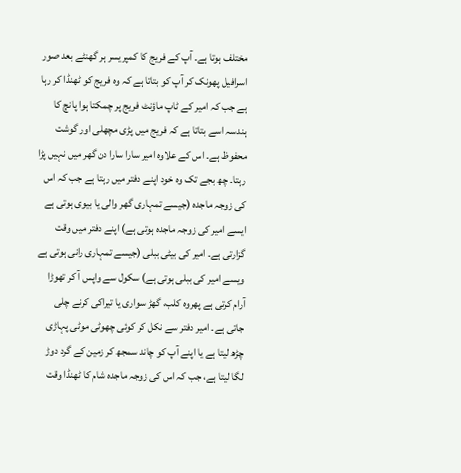مختلف ہوتا ہے۔ آپ کے فریج کا کمپریسر ہر گھنٹے بعد صور اسرافیل پھونک کر آپ کو بتاتا ہے کہ وہ فریج کو ٹھنڈا کر رہا ہے جب کہ امیر کے ٹاپ ماؤنٹ فریج پر چمکتا ہوا پانچ کا ہندسہ اسے بتاتا ہے کہ فریج میں پڑی مچھلی اور گوشت محفوظ ہے۔ اس کے علاوہ امیر سارا سارا دن گھر میں نہیں پڑا رہتا۔ چھ بجے تک وہ خود اپنے دفتر میں رہتا ہے جب کہ اس کی زوجہ ماجدہ (جیسے تمہاری گھر والی یا بیوی ہوتی ہے ایسے امیر کی زوجہ ماجدہ ہوتی ہے) اپنے دفتر میں وقت گزارتی ہے۔ امیر کی بیٹی ببلی (جیسے تمہاری رانی ہوتی ہے ویسے امیر کی ببلی ہوتی ہے) سکول سے واپس آ کر تھوڑا آرام کرتی ہے پھروہ کلب، گھڑ سواری یا تیراکی کرنے چلی جاتی ہے۔ امیر دفتر سے نکل کر کوئی چھوٹی موٹی پہاڑی چڑھ لیتا ہے یا اپنے آپ کو چاند سمجھ کر زمین کے گرد دوڑ لگا لیتا ہے، جب کہ اس کی زوجہ ماجدہ شام کا ٹھنڈا وقت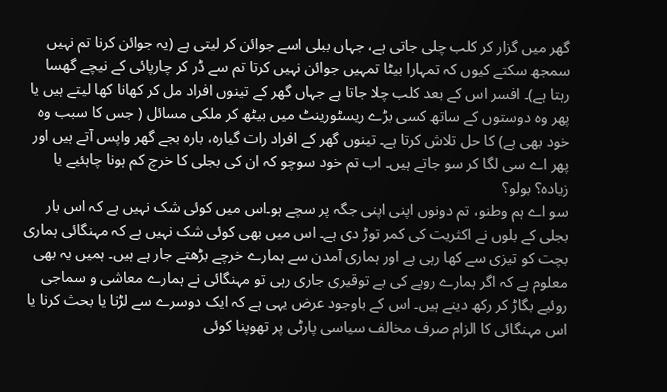گھر میں گزار کر کلب چلی جاتی ہے، جہاں ببلی اسے جوائن کر لیتی ہے (یہ جوائن کرنا تم نہیں سمجھ سکتے کیوں کہ تمہارا بیٹا تمہیں جوائن نہیں کرتا تم سے ڈر کر چارپائی کے نیچے گھسا رہتا ہے)۔ افسر اس کے بعد کلب چلا جاتا ہے جہاں گھر کے تینوں افراد مل کر کھانا کھا لیتے ہیں یا پھر وہ دوستوں کے ساتھ کسی بڑے ریسٹورینٹ میں بیٹھ کر ملکی مسائل ( جس کا سبب وہ خود بھی ہے) کا حل تلاش کرتا ہے۔ تینوں گھر کے افراد رات گیارہ، بارہ بجے گھر واپس آتے ہیں اور پھر اے سی لگا کر سو جاتے ہیں۔ اب تم خود سوچو کہ ان کی بجلی کا خرچ کم ہونا چاہئیے یا زیادہ؟ بولو؟
سو اے ہم وطنو، تم دونوں اپنی اپنی جگہ پر سچے ہو۔اس میں کوئی شک نہیں ہے کہ اس بار بجلی کے بلوں نے اکثریت کی کمر توڑ دی ہے۔ اس میں بھی کوئی شک نہیں ہے کہ مہنگائی ہماری بچت کو تیزی سے کھا رہی ہے اور ہماری آمدن سے ہمارے خرچے بڑھتے جار ہے ہیں۔ ہمیں یہ بھی معلوم ہے کہ اگر ہمارے روپے کی بے توقیری جاری رہی تو مہنگائی نے ہمارے معاشی و سماجی روئیے بگاڑ کر رکھ دینے ہیں۔ اس کے باوجود عرض یہی ہے کہ ایک دوسرے سے لڑنا یا بحث کرنا یا اس مہنگائی کا الزام صرف مخالف سیاسی پارٹی پر تھوپنا کوئی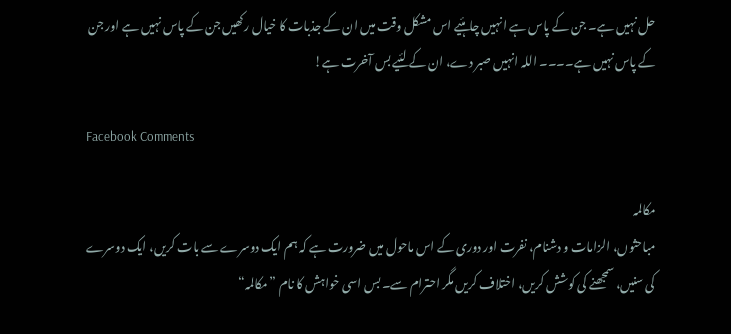حل نہیں ہے۔ جن کے پاس ہے انہیں چاہئیے اس مشکل وقت میں ان کے جذبات کا خیال رکھیں جن کے پاس نہیں ہے اور جن کے پاس نہیں ہے۔۔۔۔ اللہ انہیں صبر دے، ان کے لئیے بس آخرت ہے!

Facebook Comments

مکالمہ
مباحثوں، الزامات و دشنام، نفرت اور دوری کے اس ماحول میں ضرورت ہے کہ ہم ایک دوسرے سے بات کریں، ایک دوسرے کی سنیں، سمجھنے کی کوشش کریں، اختلاف کریں مگر احترام سے۔ بس اسی خواہش کا نام ”مکالمہ“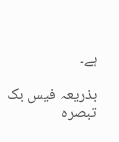ہے۔

بذریعہ فیس بک تبصرہ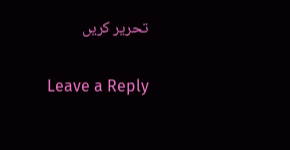تحریر کریں

Leave a Reply